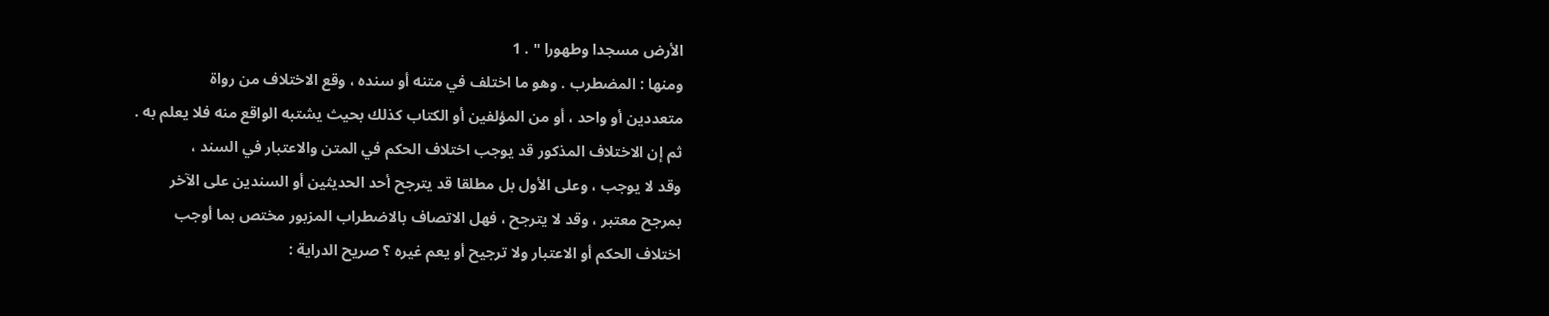الأرض مسجدا وطهورا " . 1
ومنها : المضطرب . وهو ما اختلف في متنه أو سنده ، وقع الاختلاف من رواة
متعددين أو واحد ، أو من المؤلفين أو الكتاب كذلك بحيث يشتبه الواقع منه فلا يعلم به .
ثم إن الاختلاف المذكور قد يوجب اختلاف الحكم في المتن والاعتبار في السند ،
وقد لا يوجب ، وعلى الأول بل مطلقا قد يترجح أحد الحديثين أو السندين على الآخر
بمرجح معتبر ، وقد لا يترجح ، فهل الاتصاف بالاضطراب المزبور مختص بما أوجب
اختلاف الحكم أو الاعتبار ولا ترجيح أو يعم غيره ؟ صريح الدراية :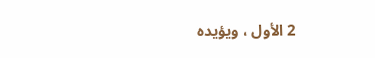2 الأول ، ويؤيده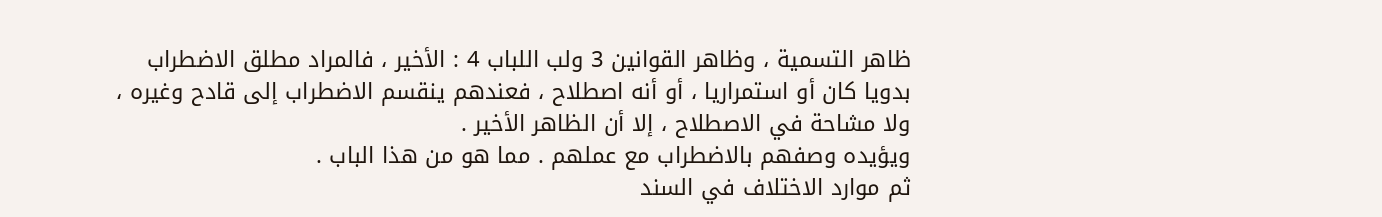ظاهر التسمية ، وظاهر القوانين 3 ولب اللباب 4 : الأخير ، فالمراد مطلق الاضطراب
بدويا كان أو استمراريا ، أو أنه اصطلاح ، فعندهم ينقسم الاضطراب إلى قادح وغيره ،
ولا مشاحة في الاصطلاح ، إلا أن الظاهر الأخير .
ويؤيده وصفهم بالاضطراب مع عملهم . مما هو من هذا الباب .
ثم موارد الاختلاف في السند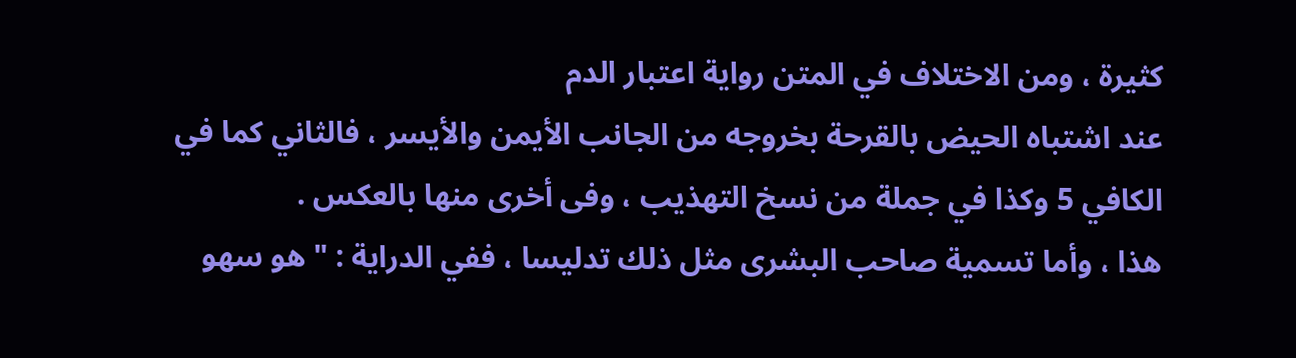كثيرة ، ومن الاختلاف في المتن رواية اعتبار الدم
عند اشتباه الحيض بالقرحة بخروجه من الجانب الأيمن والأيسر ، فالثاني كما في
الكافي 5 وكذا في جملة من نسخ التهذيب ، وفى أخرى منها بالعكس .
هذا ، وأما تسمية صاحب البشرى مثل ذلك تدليسا ، ففي الدراية : " هو سهو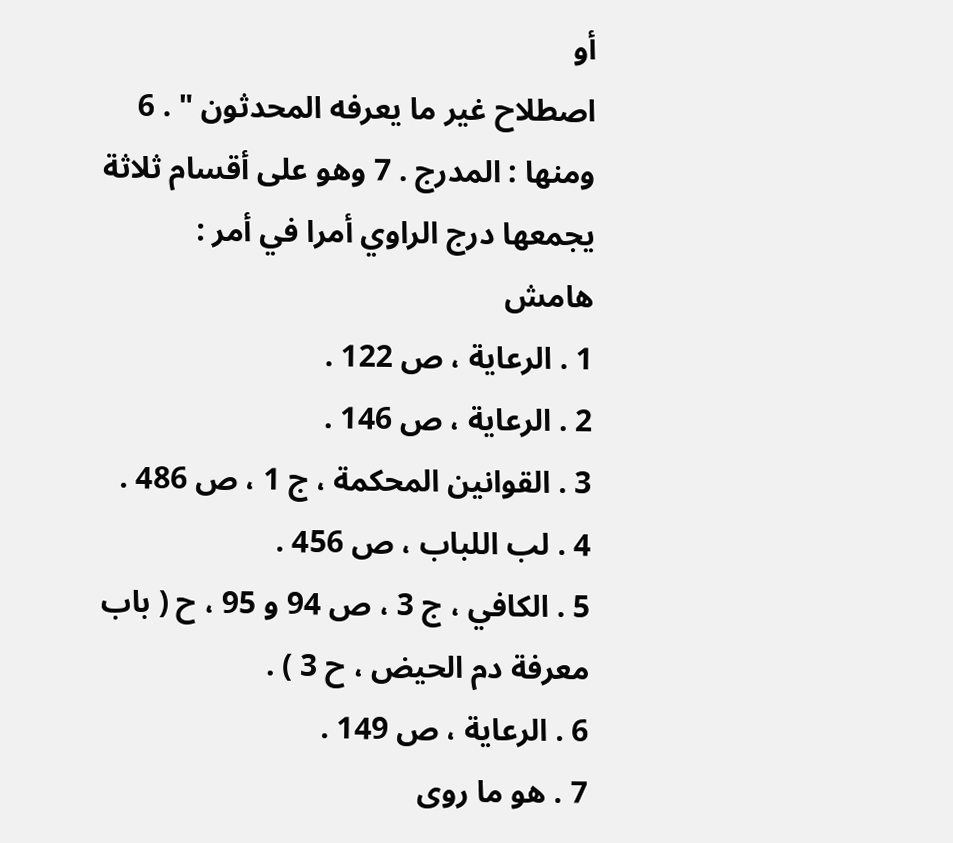أو
اصطلاح غير ما يعرفه المحدثون " . 6
ومنها : المدرج . 7 وهو على أقسام ثلاثة يجمعها درج الراوي أمرا في أمر :
هامش
1 . الرعاية ، ص 122 .
2 . الرعاية ، ص 146 .
3 . القوانين المحكمة ، ج 1 ، ص 486 .
4 . لب اللباب ، ص 456 .
5 . الكافي ، ج 3 ، ص 94 و 95 ، ح ( باب معرفة دم الحيض ، ح 3 ) .
6 . الرعاية ، ص 149 .
7 . هو ما روى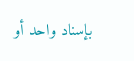بإسناد واحد أو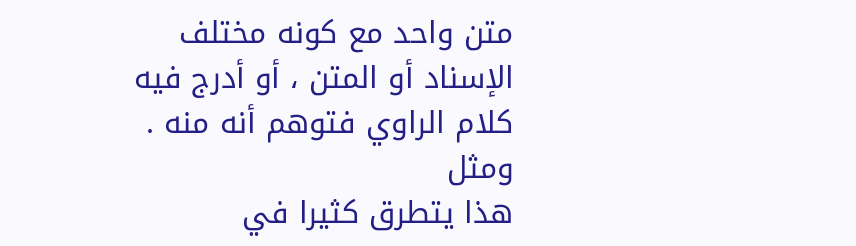متن واحد مع كونه مختلف الإسناد أو المتن ، أو أدرج فيه كلام الراوي فتوهم أنه منه . ومثل
هذا يتطرق كثيرا في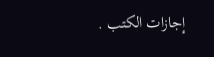إجازات الكتب .